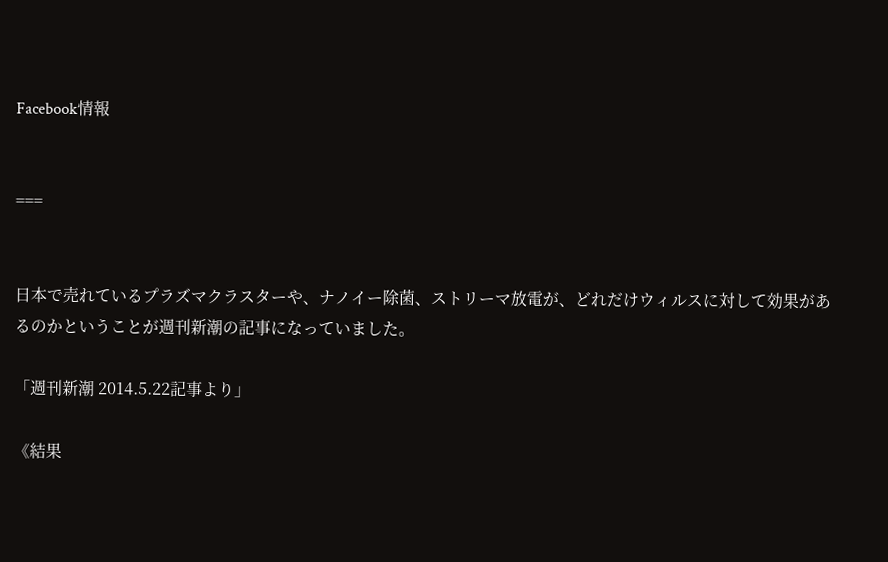Facebook情報


===


日本で売れているプラズマクラスターや、ナノイー除菌、ストリーマ放電が、どれだけウィルスに対して効果があるのかということが週刊新潮の記事になっていました。

「週刊新潮 2014.5.22記事より」

《結果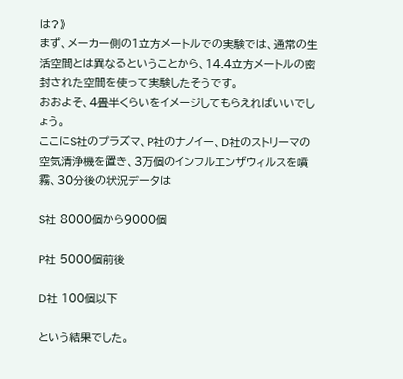は?》
まず、メーカー側の1立方メートルでの実験では、通常の生活空間とは異なるということから、14.4立方メートルの密封された空間を使って実験したそうです。
おおよそ、4畳半くらいをイメージしてもらえればいいでしょう。
ここにS社のプラズマ、P社のナノイー、D社のストリーマの空気清浄機を置き、3万個のインフルエンザウィルスを噴霧、30分後の状況データは

S社 8000個から9000個

P社 5000個前後

D社 100個以下

という結果でした。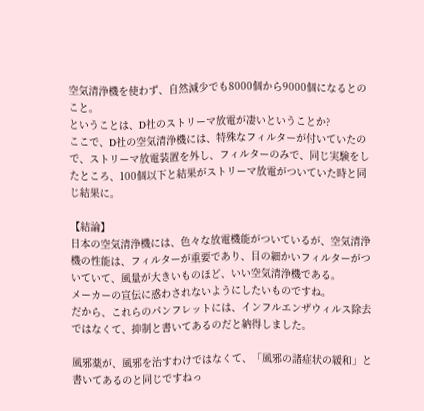空気清浄機を使わず、自然減少でも8000個から9000個になるとのこと。
ということは、D社のストリーマ放電が凄いということか?
ここで、D社の空気清浄機には、特殊なフィルターが付いていたので、ストリーマ放電装置を外し、フィルターのみで、同じ実験をしたところ、100個以下と結果がストリーマ放電がついていた時と同じ結果に。

【結論】
日本の空気清浄機には、色々な放電機能がついているが、空気清浄機の性能は、フィルターが重要であり、目の細かいフィルターがついていて、風量が大きいものほど、いい空気清浄機である。
メーカーの宣伝に惑わされないようにしたいものですね。
だから、これらのパンフレットには、インフルエンザウィルス除去ではなくて、抑制と書いてあるのだと納得しました。

風邪薬が、風邪を治すわけではなくて、「風邪の諸症状の緩和」と書いてあるのと同じですねっ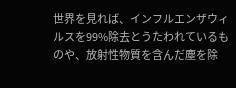世界を見れば、インフルエンザウィルスを99%除去とうたわれているものや、放射性物質を含んだ塵を除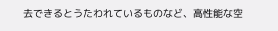去できるとうたわれているものなど、高性能な空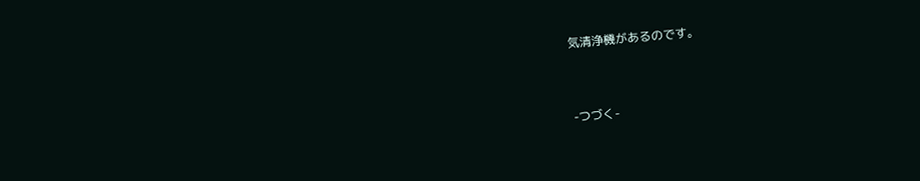気清浄機があるのです。



-つづく-